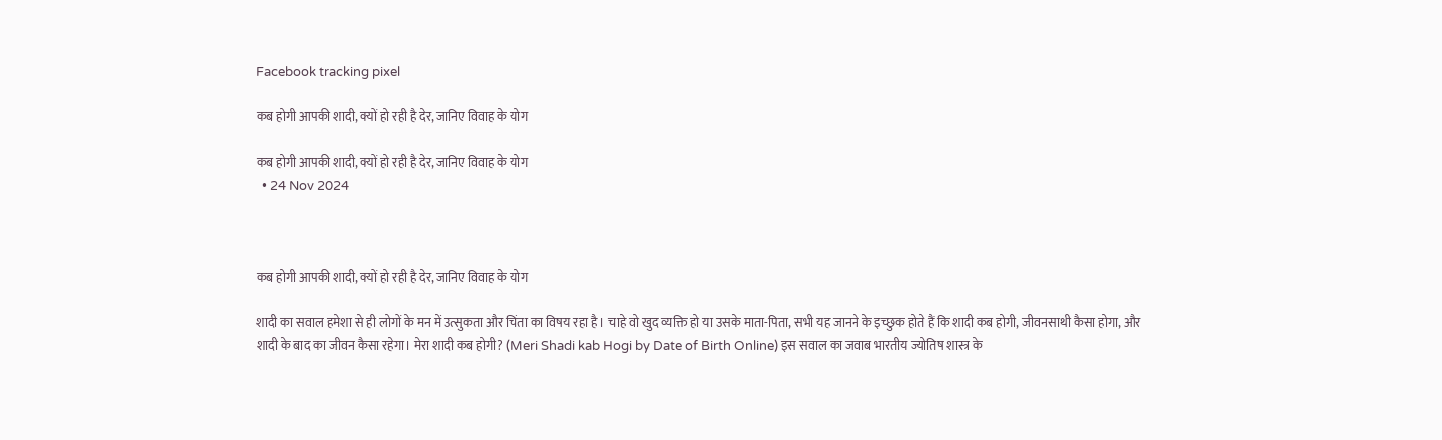Facebook tracking pixel

कब होगी आपकी शादी, क्यों हो रही है देर, जानिए विवाह के योग

कब होगी आपकी शादी, क्यों हो रही है देर, जानिए विवाह के योग
  • 24 Nov 2024



कब होगी आपकी शादी, क्यों हो रही है देर, जानिए विवाह के योग

शादी का सवाल हमेशा से ही लोगों के मन में उत्सुकता और चिंता का विषय रहा है। चाहे वो खुद व्यक्ति हो या उसके माता-पिता, सभी यह जानने के इच्छुक होते हैं कि शादी कब होगी, जीवनसाथी कैसा होगा, और शादी के बाद का जीवन कैसा रहेगा। मेरा शादी कब होगी? (Meri Shadi kab Hogi by Date of Birth Online) इस सवाल का जवाब भारतीय ज्योतिष शास्त्र के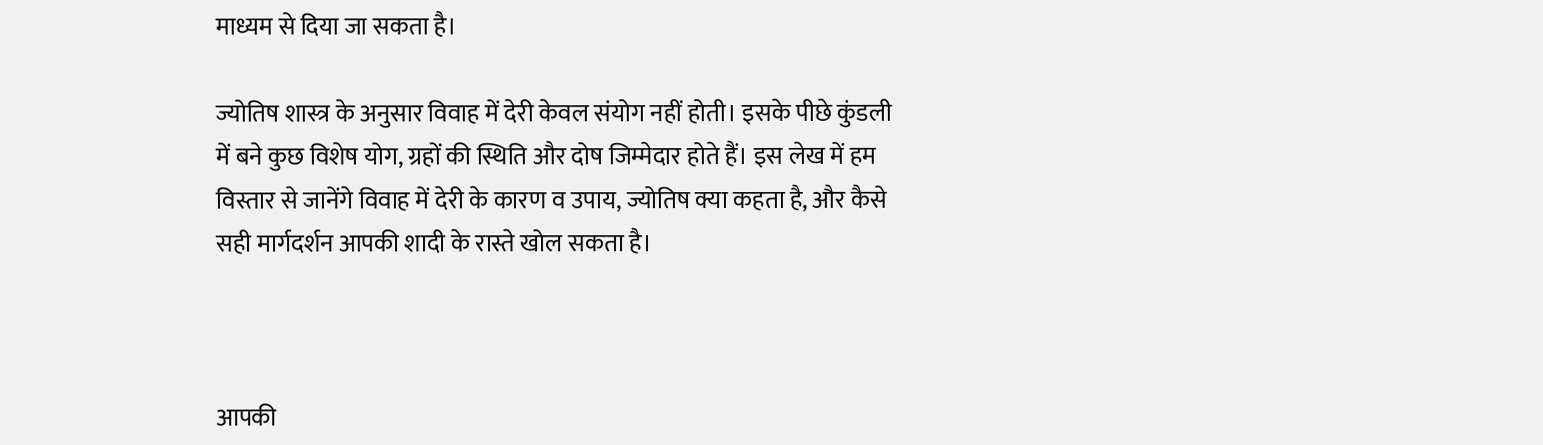माध्यम से दिया जा सकता है।

ज्योतिष शास्त्र के अनुसार विवाह में देरी केवल संयोग नहीं होती। इसके पीछे कुंडली में बने कुछ विशेष योग, ग्रहों की स्थिति और दोष जिम्मेदार होते हैं। इस लेख में हम विस्तार से जानेंगे विवाह में देरी के कारण व उपाय, ज्योतिष क्या कहता है, और कैसे सही मार्गदर्शन आपकी शादी के रास्ते खोल सकता है।



आपकी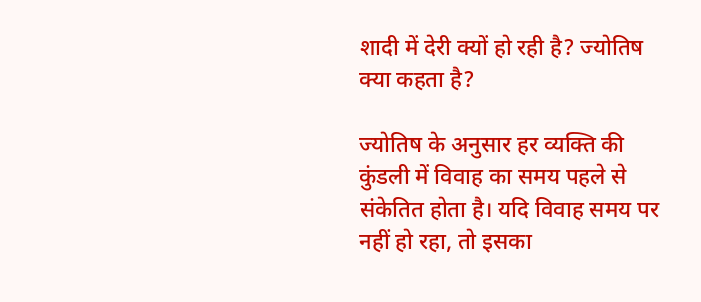शादी में देरी क्यों हो रही है? ज्योतिष क्या कहता है?

ज्योतिष के अनुसार हर व्यक्ति की कुंडली में विवाह का समय पहले से संकेतित होता है। यदि विवाह समय पर नहीं हो रहा, तो इसका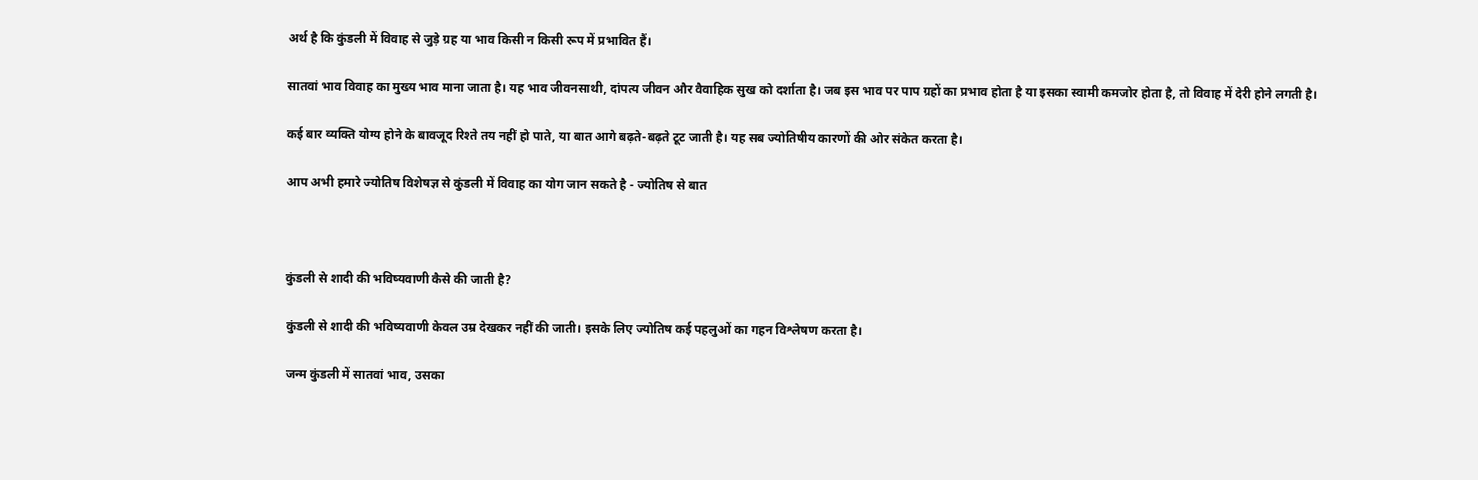अर्थ है कि कुंडली में विवाह से जुड़े ग्रह या भाव किसी न किसी रूप में प्रभावित हैं।

सातवां भाव विवाह का मुख्य भाव माना जाता है। यह भाव जीवनसाथी, दांपत्य जीवन और वैवाहिक सुख को दर्शाता है। जब इस भाव पर पाप ग्रहों का प्रभाव होता है या इसका स्वामी कमजोर होता है, तो विवाह में देरी होने लगती है।

कई बार व्यक्ति योग्य होने के बावजूद रिश्ते तय नहीं हो पाते, या बात आगे बढ़ते-बढ़ते टूट जाती है। यह सब ज्योतिषीय कारणों की ओर संकेत करता है।

आप अभी हमारे ज्योतिष विशेषज्ञ से कुंडली में विवाह का योग जान सकते है - ज्योतिष से बात



कुंडली से शादी की भविष्यवाणी कैसे की जाती है?

कुंडली से शादी की भविष्यवाणी केवल उम्र देखकर नहीं की जाती। इसके लिए ज्योतिष कई पहलुओं का गहन विश्लेषण करता है।

जन्म कुंडली में सातवां भाव, उसका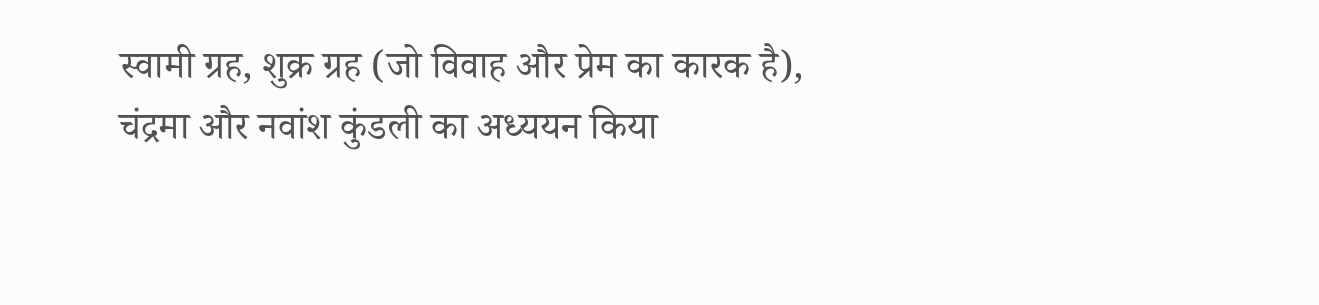स्वामी ग्रह, शुक्र ग्रह (जो विवाह और प्रेम का कारक है), चंद्रमा और नवांश कुंडली का अध्ययन किया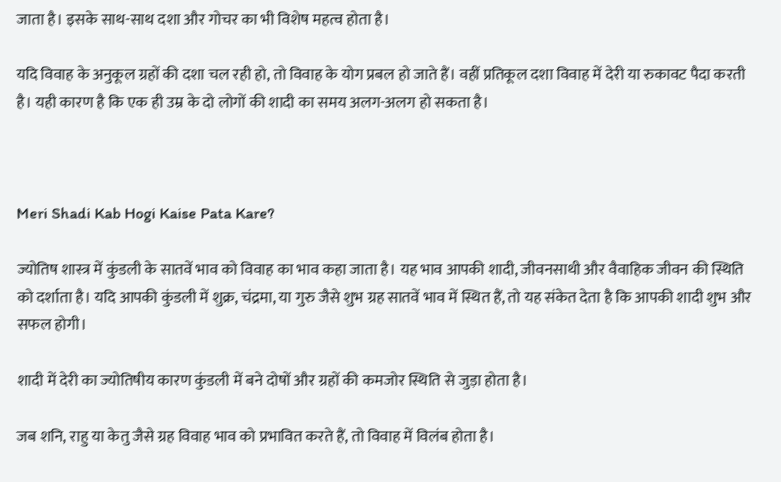जाता है। इसके साथ-साथ दशा और गोचर का भी विशेष महत्व होता है।

यदि विवाह के अनुकूल ग्रहों की दशा चल रही हो, तो विवाह के योग प्रबल हो जाते हैं। वहीं प्रतिकूल दशा विवाह में देरी या रुकावट पैदा करती है। यही कारण है कि एक ही उम्र के दो लोगों की शादी का समय अलग-अलग हो सकता है।



Meri Shadi Kab Hogi Kaise Pata Kare?

ज्योतिष शास्त्र में कुंडली के सातवें भाव को विवाह का भाव कहा जाता है। यह भाव आपकी शादी, जीवनसाथी और वैवाहिक जीवन की स्थिति को दर्शाता है। यदि आपकी कुंडली में शुक्र, चंद्रमा, या गुरु जैसे शुभ ग्रह सातवें भाव में स्थित हैं, तो यह संकेत देता है कि आपकी शादी शुभ और सफल होगी।

शादी में देरी का ज्योतिषीय कारण कुंडली में बने दोषों और ग्रहों की कमजोर स्थिति से जुड़ा होता है।

जब शनि, राहु या केतु जैसे ग्रह विवाह भाव को प्रभावित करते हैं, तो विवाह में विलंब होता है।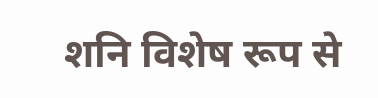शनि विशेष रूप से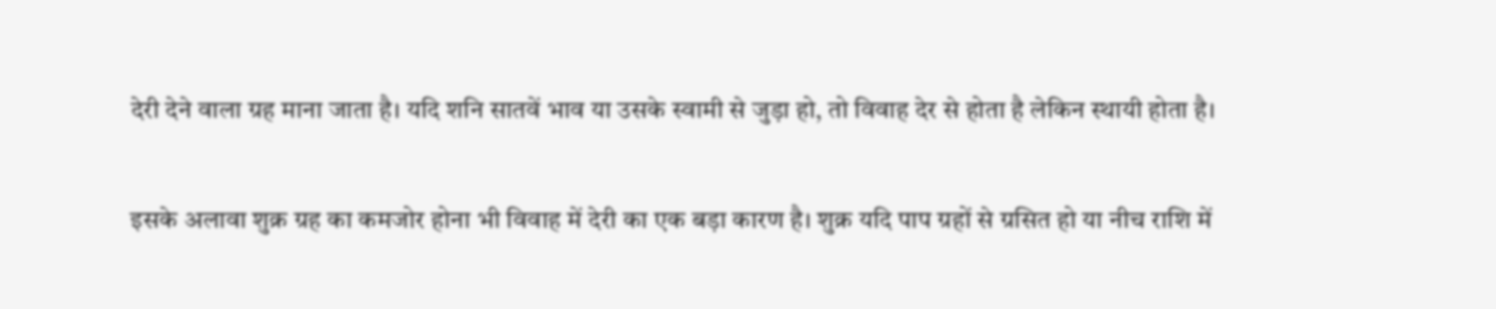देरी देने वाला ग्रह माना जाता है। यदि शनि सातवें भाव या उसके स्वामी से जुड़ा हो, तो विवाह देर से होता है लेकिन स्थायी होता है।

इसके अलावा शुक्र ग्रह का कमजोर होना भी विवाह में देरी का एक बड़ा कारण है। शुक्र यदि पाप ग्रहों से ग्रसित हो या नीच राशि में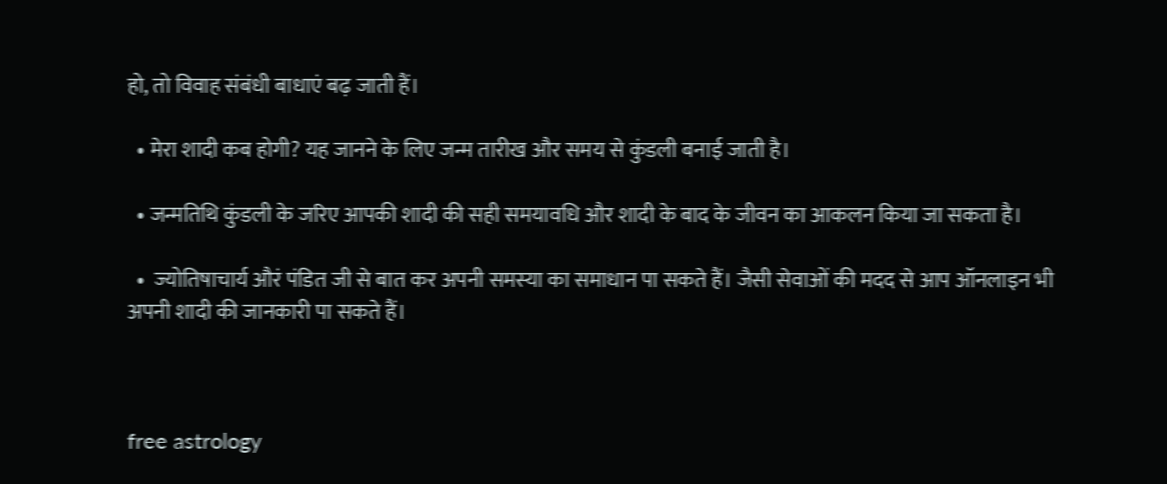हो, तो विवाह संबंधी बाधाएं बढ़ जाती हैं।

  • मेरा शादी कब होगी? यह जानने के लिए जन्म तारीख और समय से कुंडली बनाई जाती है।

  • जन्मतिथि कुंडली के जरिए आपकी शादी की सही समयावधि और शादी के बाद के जीवन का आकलन किया जा सकता है।

  •  ज्‍योतिषाचार्य औरं पंडित जी से बात कर अपनी समस्‍या का समाधान पा सकते हैं। जैसी सेवाओं की मदद से आप ऑनलाइन भी अपनी शादी की जानकारी पा सकते हैं।



free astrology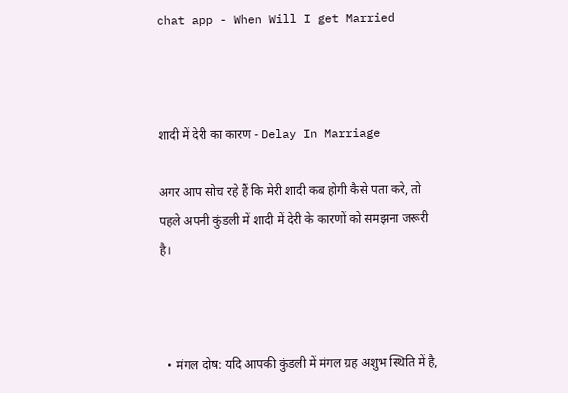chat app - When Will I get Married



शादी में देरी का कारण - Delay In Marriage

अगर आप सोच रहे हैं कि मेरी शादी कब होगी कैसे पता करे, तो पहले अपनी कुंडली में शादी में देरी के कारणों को समझना जरूरी है।



  • मंगल दोष: यदि आपकी कुंडली में मंगल ग्रह अशुभ स्थिति में है,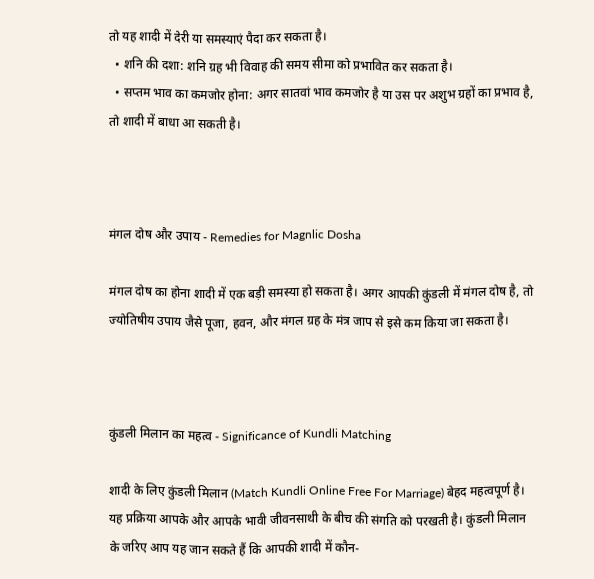तो यह शादी में देरी या समस्याएं पैदा कर सकता है।
  • शनि की दशा: शनि ग्रह भी विवाह की समय सीमा को प्रभावित कर सकता है।
  • सप्तम भाव का कमजोर होना: अगर सातवां भाव कमजोर है या उस पर अशुभ ग्रहों का प्रभाव है, तो शादी में बाधा आ सकती है।



मंगल दोष और उपाय - Remedies for Magnlic Dosha

मंगल दोष का होना शादी में एक बड़ी समस्या हो सकता है। अगर आपकी कुंडली में मंगल दोष है, तो ज्योतिषीय उपाय जैसे पूजा, हवन, और मंगल ग्रह के मंत्र जाप से इसे कम किया जा सकता है।



कुंडली मिलान का महत्व - Significance of Kundli Matching

शादी के लिए कुंडली मिलान (Match Kundli Online Free For Marriage) बेहद महत्वपूर्ण है। यह प्रक्रिया आपके और आपके भावी जीवनसाथी के बीच की संगति को परखती है। कुंडली मिलान के जरिए आप यह जान सकते हैं कि आपकी शादी में कौन-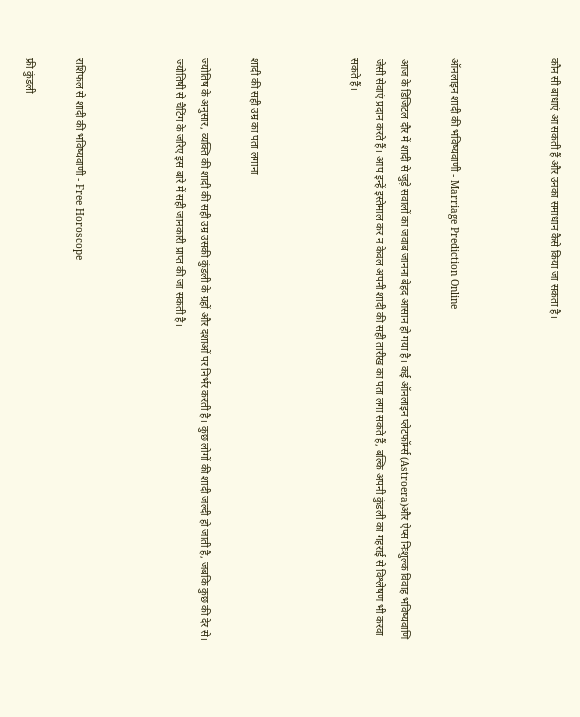कौन सी बाधाएं आ सकती हैं और उनका समाधान कैसे किया जा सकता है।



ऑनलाइन शादी की भविष्यवाणी - Marriage Prediction Online

आज के डिजिटल दौर में शादी से जुड़े सवालों का जवाब जानना बेहद आसान हो गया है। कई ऑनलाइन प्लेटफॉर्म्स (Astroera)और ऐप्स निःशुल्क विवाह भविष्यवाणि जेसी सेवाएं प्रदान करते हैं। आप इन्हें इस्तेमाल कर न केवल अपनी शादी की सही तारीख का पता लगा सकते हैं, बल्कि अपनी कुंडली का गहराई से विश्लेषण भी करवा सकते हैं।



शादी की सही उम्र का पता लगाना

ज्योतिष के अनुसार, व्यक्ति की शादी की सही उम्र उसकी कुंडली के ग्रहों और दशाओं पर निर्भर करती है। कुछ लोगों की शादी जल्दी हो जाती है, जबकि कुछ की देर से। ज्योतिषी से चैटिंग के जरिए इस बारे में सही जानकारी प्राप्त की जा सकती है।



राशिफल से शादी की भविष्यवाणी - Free Horoscope

फ्री कुंडली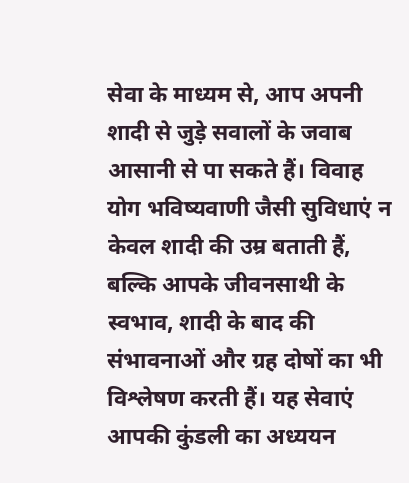सेवा के माध्यम से, आप अपनी शादी से जुड़े सवालों के जवाब आसानी से पा सकते हैं। विवाह योग भविष्यवाणी जैसी सुविधाएं न केवल शादी की उम्र बताती हैं, बल्कि आपके जीवनसाथी के स्वभाव, शादी के बाद की संभावनाओं और ग्रह दोषों का भी विश्लेषण करती हैं। यह सेवाएं आपकी कुंडली का अध्ययन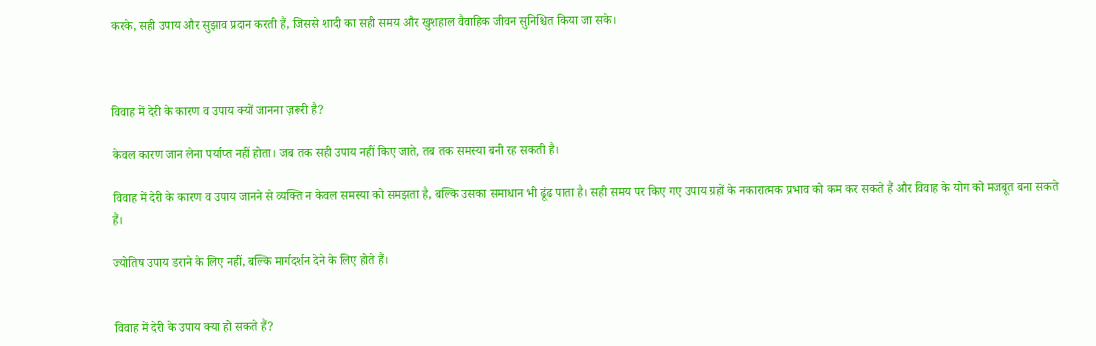करके, सही उपाय और सुझाव प्रदान करती हैं, जिससे शादी का सही समय और खुशहाल वैवाहिक जीवन सुनिश्चित किया जा सके।



विवाह में देरी के कारण व उपाय क्यों जानना ज़रूरी है?

केवल कारण जान लेना पर्याप्त नहीं होता। जब तक सही उपाय नहीं किए जाते, तब तक समस्या बनी रह सकती है।

विवाह में देरी के कारण व उपाय जानने से व्यक्ति न केवल समस्या को समझता है, बल्कि उसका समाधान भी ढूंढ पाता है। सही समय पर किए गए उपाय ग्रहों के नकारात्मक प्रभाव को कम कर सकते हैं और विवाह के योग को मजबूत बना सकते हैं।

ज्योतिष उपाय डराने के लिए नहीं, बल्कि मार्गदर्शन देने के लिए होते हैं।


विवाह में देरी के उपाय क्या हो सकते हैं?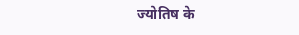ज्योतिष के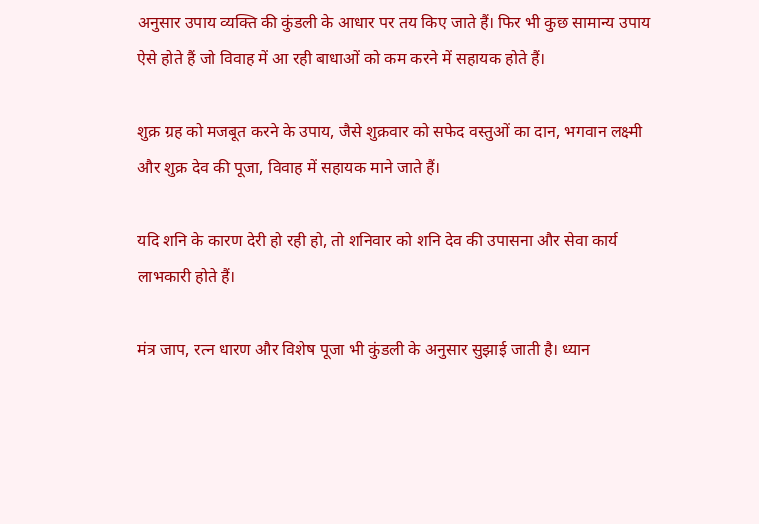अनुसार उपाय व्यक्ति की कुंडली के आधार पर तय किए जाते हैं। फिर भी कुछ सामान्य उपाय ऐसे होते हैं जो विवाह में आ रही बाधाओं को कम करने में सहायक होते हैं।

शुक्र ग्रह को मजबूत करने के उपाय, जैसे शुक्रवार को सफेद वस्तुओं का दान, भगवान लक्ष्मी और शुक्र देव की पूजा, विवाह में सहायक माने जाते हैं।

यदि शनि के कारण देरी हो रही हो, तो शनिवार को शनि देव की उपासना और सेवा कार्य लाभकारी होते हैं।

मंत्र जाप, रत्न धारण और विशेष पूजा भी कुंडली के अनुसार सुझाई जाती है। ध्यान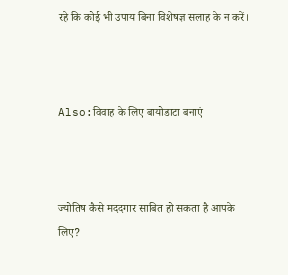रहे कि कोई भी उपाय बिना विशेषज्ञ सलाह के न करें।



Also:विवाह के लिए बायोडाटा बनाएं



ज्योतिष कैसे मददगार साबित हो सकता है आपके लिए?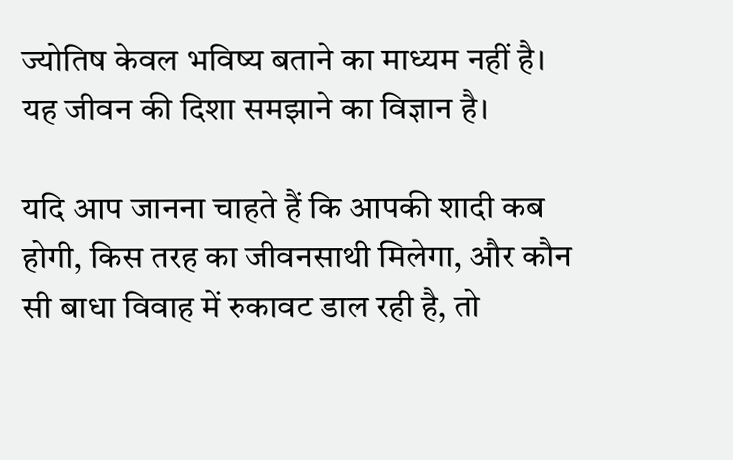ज्योतिष केवल भविष्य बताने का माध्यम नहीं है। यह जीवन की दिशा समझाने का विज्ञान है।

यदि आप जानना चाहते हैं कि आपकी शादी कब होगी, किस तरह का जीवनसाथी मिलेगा, और कौन सी बाधा विवाह में रुकावट डाल रही है, तो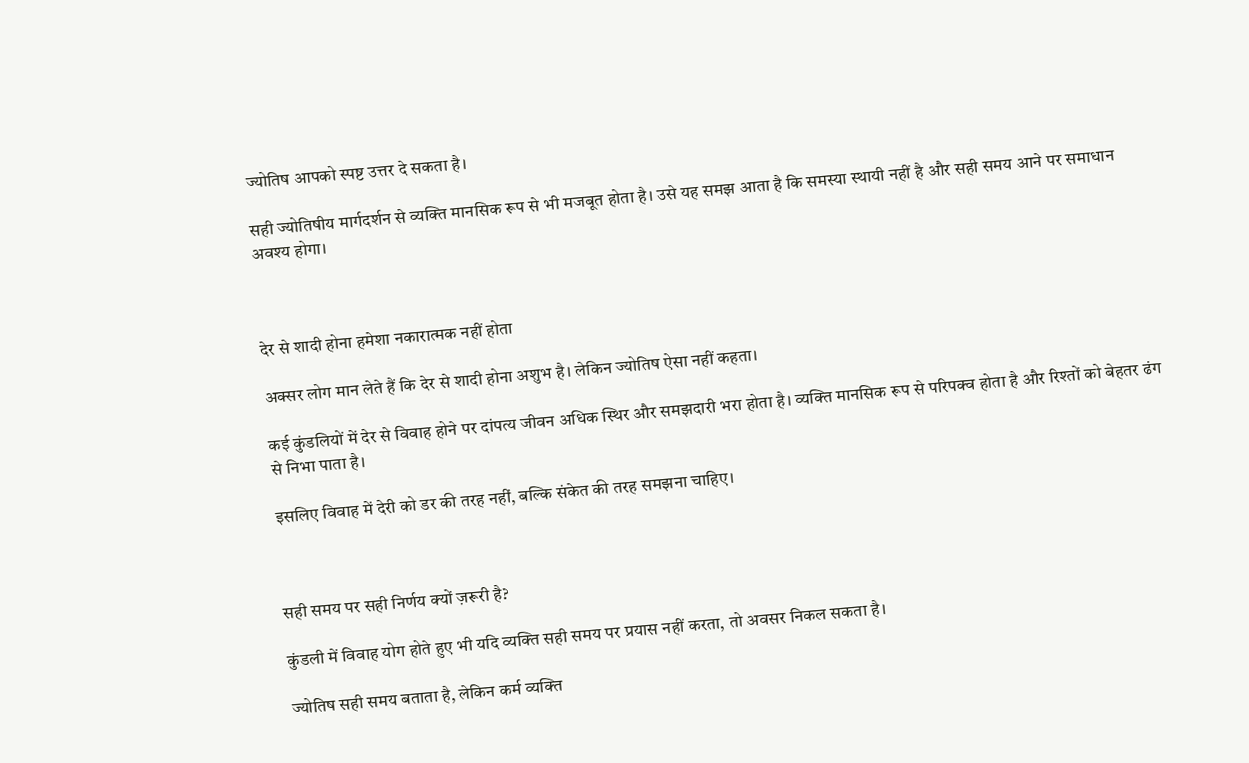ज्योतिष आपको स्पष्ट उत्तर दे सकता है।

सही ज्योतिषीय मार्गदर्शन से व्यक्ति मानसिक रूप से भी मजबूत होता है। उसे यह समझ आता है कि समस्या स्थायी नहीं है और सही समय आने पर समाधान अवश्य होगा।



देर से शादी होना हमेशा नकारात्मक नहीं होता

अक्सर लोग मान लेते हैं कि देर से शादी होना अशुभ है। लेकिन ज्योतिष ऐसा नहीं कहता।

कई कुंडलियों में देर से विवाह होने पर दांपत्य जीवन अधिक स्थिर और समझदारी भरा होता है। व्यक्ति मानसिक रूप से परिपक्व होता है और रिश्तों को बेहतर ढंग से निभा पाता है।

इसलिए विवाह में देरी को डर की तरह नहीं, बल्कि संकेत की तरह समझना चाहिए।



सही समय पर सही निर्णय क्यों ज़रूरी है?

कुंडली में विवाह योग होते हुए भी यदि व्यक्ति सही समय पर प्रयास नहीं करता, तो अवसर निकल सकता है।

ज्योतिष सही समय बताता है, लेकिन कर्म व्यक्ति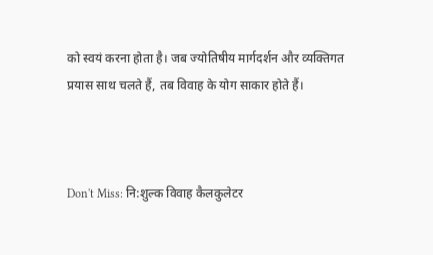को स्वयं करना होता है। जब ज्योतिषीय मार्गदर्शन और व्यक्तिगत प्रयास साथ चलते हैं, तब विवाह के योग साकार होते हैं।



Don't Miss: नि:शुल्क विवाह कैलकुलेटर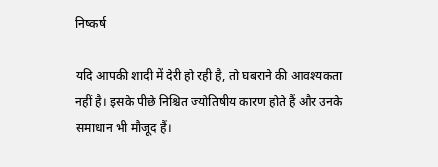निष्कर्ष

यदि आपकी शादी में देरी हो रही है, तो घबराने की आवश्यकता नहीं है। इसके पीछे निश्चित ज्योतिषीय कारण होते हैं और उनके समाधान भी मौजूद हैं।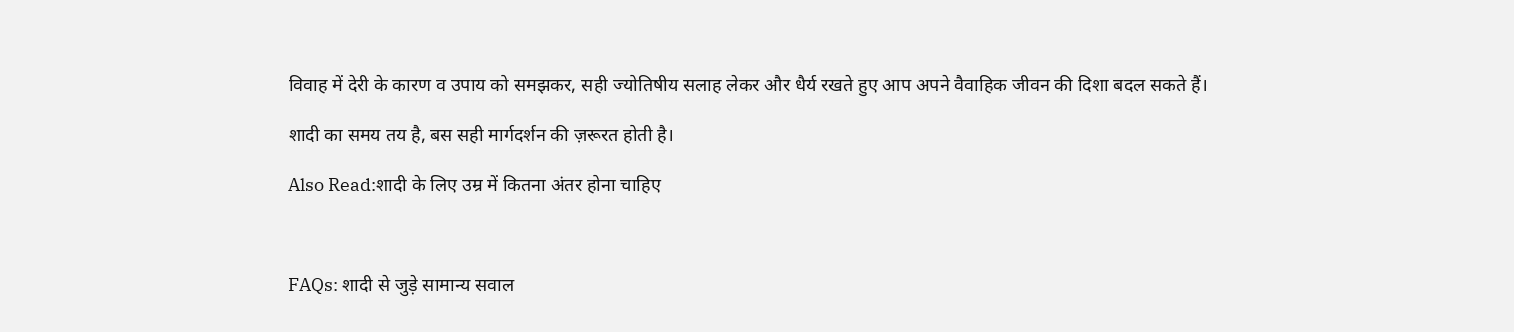विवाह में देरी के कारण व उपाय को समझकर, सही ज्योतिषीय सलाह लेकर और धैर्य रखते हुए आप अपने वैवाहिक जीवन की दिशा बदल सकते हैं।

शादी का समय तय है, बस सही मार्गदर्शन की ज़रूरत होती है।

Also Read:शादी के लिए उम्र में कितना अंतर होना चाहिए



FAQs: शादी से जुड़े सामान्य सवाल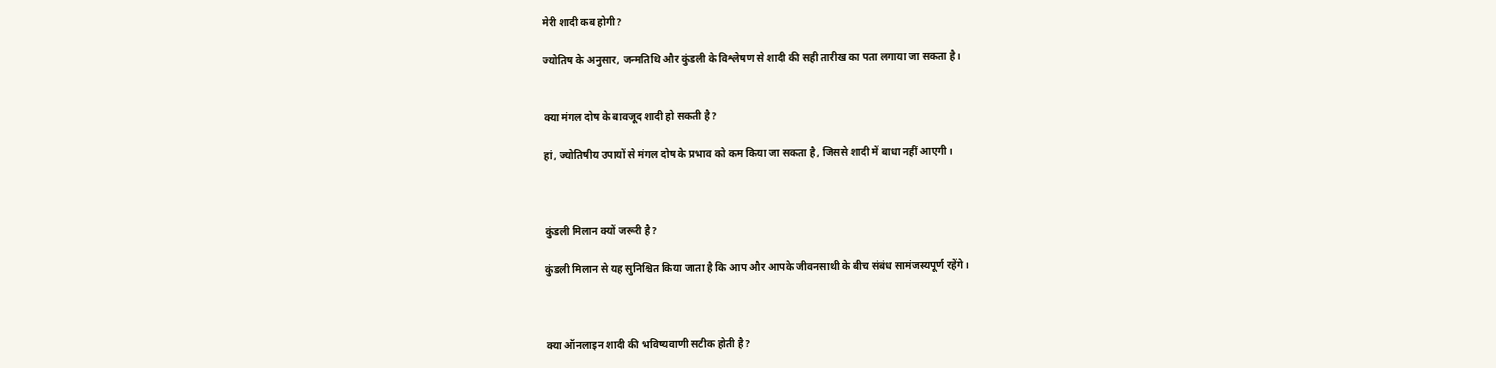मेरी शादी कब होगी?

ज्योतिष के अनुसार, जन्मतिथि और कुंडली के विश्लेषण से शादी की सही तारीख का पता लगाया जा सकता है।


क्या मंगल दोष के बावजूद शादी हो सकती है?

हां, ज्योतिषीय उपायों से मंगल दोष के प्रभाव को कम किया जा सकता है, जिससे शादी में बाधा नहीं आएगी।



कुंडली मिलान क्यों जरूरी है?

कुंडली मिलान से यह सुनिश्चित किया जाता है कि आप और आपके जीवनसाथी के बीच संबंध सामंजस्यपूर्ण रहेंगे।



क्या ऑनलाइन शादी की भविष्यवाणी सटीक होती है?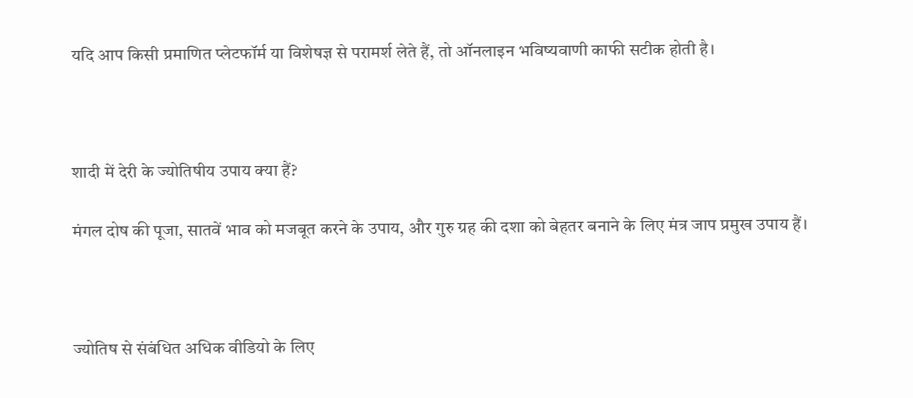यदि आप किसी प्रमाणित प्लेटफॉर्म या विशेषज्ञ से परामर्श लेते हैं, तो ऑनलाइन भविष्यवाणी काफी सटीक होती है।



शादी में देरी के ज्योतिषीय उपाय क्या हैं?

मंगल दोष की पूजा, सातवें भाव को मजबूत करने के उपाय, और गुरु ग्रह की दशा को बेहतर बनाने के लिए मंत्र जाप प्रमुख उपाय हैं।



ज्योतिष से संबंधित अधिक वीडियो के लिए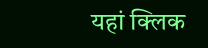यहां क्लिक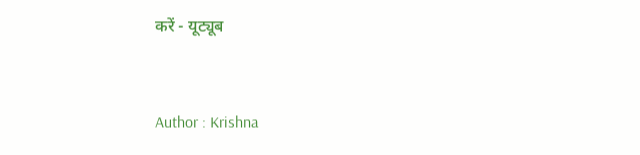करें - यूट्यूब


Author : Krishna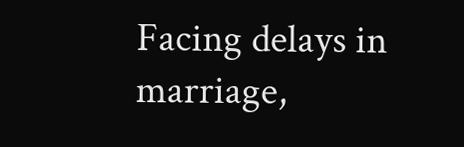Facing delays in marriage,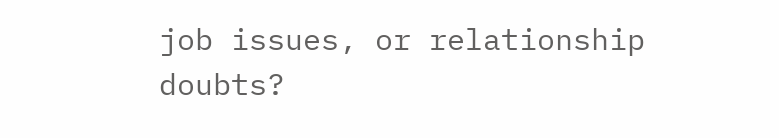job issues, or relationship doubts?